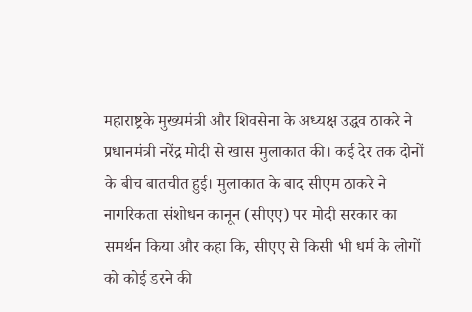महाराष्ट्रके मुख्यमंत्री और शिवसेना के अध्यक्ष उद्धव ठाकरे ने प्रधानमंत्री नरेंद्र मोदी से खास मुलाकात की। कई देर तक दोनों के बीच बातचीत हुई। मुलाकात के बाद सीएम ठाकरे ने नागरिकता संशोधन कानून (सीएए) पर मोदी सरकार का समर्थन किया और कहा कि, सीएए से किसी भी धर्म के लोगों को कोई डरने की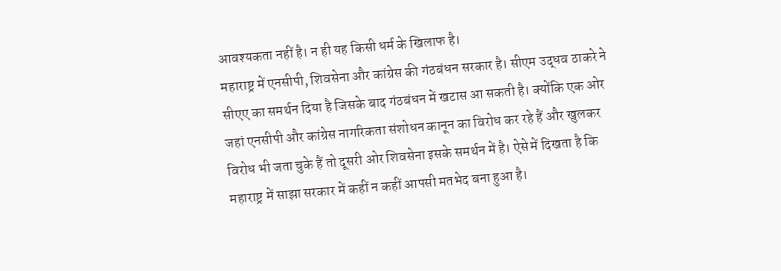आवश्यकता नहीं है। न ही यह किसी धर्म के खिलाफ है।
महाराष्ट्र में एनसीपी, शिवसेना और कांग्रेस की गंठबंधन सरकार है। सीएम उद्धव ठाकरे ने सीएए का समर्थन दिया है जिसके बाद गंठबंधन में खटास आ सकती है। क्योंकि एक ओर जहां एनसीपी और कांग्रेस नागरिकता संशोधन कानून का विरोध कर रहे हैं और खुलकर विरोध भी जता चुके हैं तो दूसरी ओर शिवसेना इसके समर्थन में है। ऐसे में दिखता है कि महाराष्ट्र में साझा सरकार में कहीं न कहीं आपसी मतभेद बना हुआ है।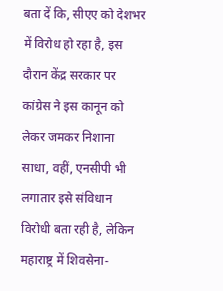बता दें कि, सीएए को देशभर में विरोध हो रहा है, इस दौरान केंद्र सरकार पर कांग्रेस ने इस कानून को लेकर जमकर निशाना साधा, वहीं, एनसीपी भी लगातार इसे संविधान विरोधी बता रही है, लेकिन महाराष्ट्र में शिवसेना-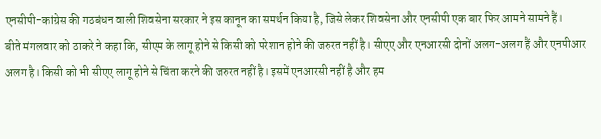एनसीपी-कांग्रेस की गठबंधन वाली शिवसेना सरकार ने इस कानून का समर्थन किया है, जिसे लेकर शिवसेना और एनसीपी एक बार फिर आमने सामने हैं।
बीते मंगलवार को ठाकरे ने कहा कि, सीएम के लागू होने से किसी को परेशान होने की जरुरत नहीं है। सीएए और एनआरसी दोनों अलग-अलग हैं और एनपीआर अलग है। किसी को भी सीएए लागू होने से चिंता करने की जरुरत नहीं है। इसमें एनआरसी नहीं है और हम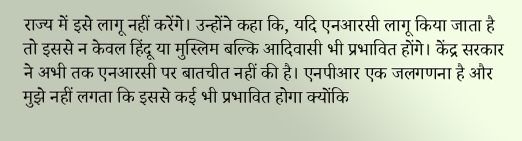राज्य में इसे लागू नहीं करेंगे। उन्होंने कहा कि, यदि एनआरसी लागू किया जाता है तो इससे न केवल हिंदू या मुस्लिम बल्कि आदिवासी भी प्रभावित होंगे। केंद्र सरकार ने अभी तक एनआरसी पर बातचीत नहीं की है। एनपीआर एक जलगणना है और मुझे नहीं लगता कि इससे कई भी प्रभावित होगा क्योंकि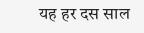यह हर दस साल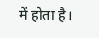में होता है।